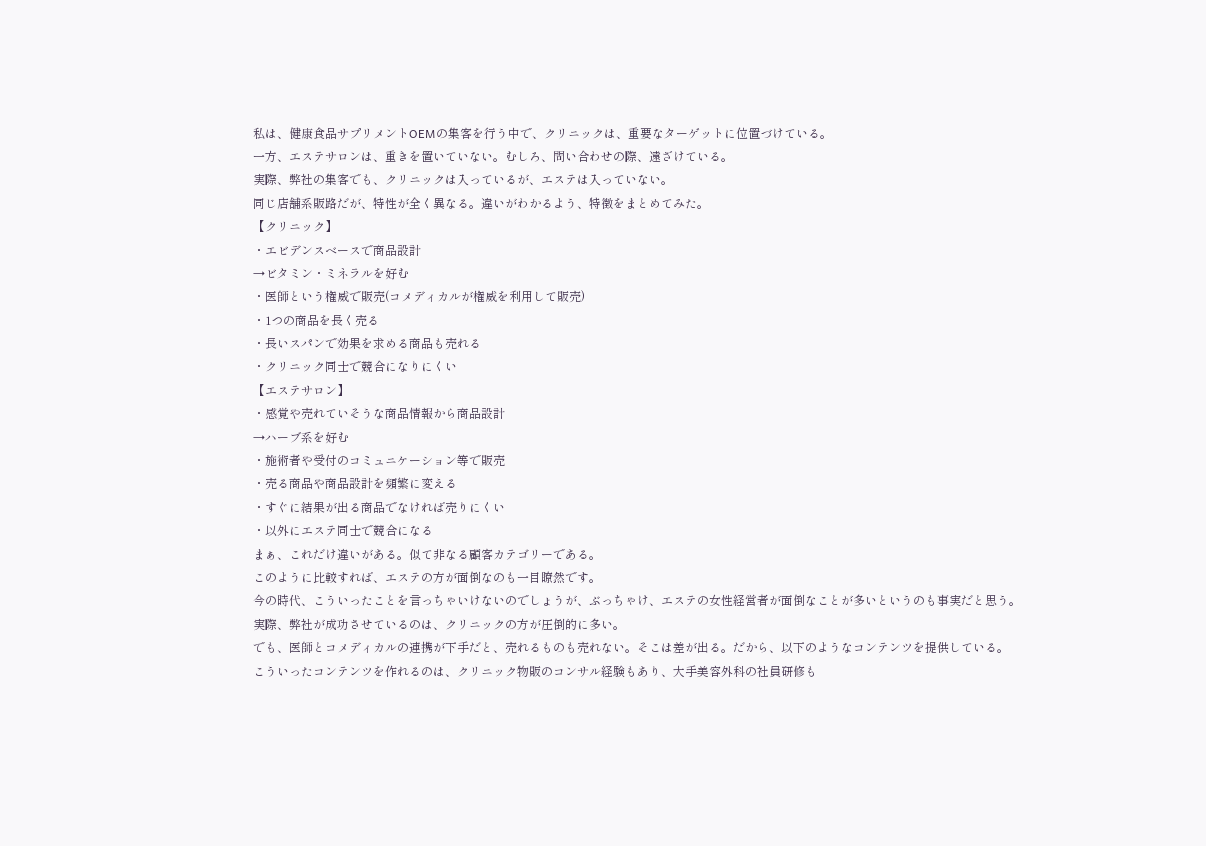私は、健康食品サプリメントOEMの集客を行う中で、クリニックは、重要なターゲットに位置づけている。
一方、エステサロンは、重きを置いていない。むしろ、問い合わせの際、遠ざけている。
実際、弊社の集客でも、クリニックは入っているが、エステは入っていない。
同じ店舗系販路だが、特性が全く異なる。違いがわかるよう、特徴をまとめてみた。
【クリニック】
・エビデンスベースで商品設計
→ビタミン・ミネラルを好む
・医師という権威で販売(コメディカルが権威を利用して販売)
・1つの商品を長く売る
・長いスパンで効果を求める商品も売れる
・クリニック同士で競合になりにくい
【エステサロン】
・感覚や売れていそうな商品情報から商品設計
→ハーブ系を好む
・施術者や受付のコミュニケーション等で販売
・売る商品や商品設計を頻繁に変える
・すぐに結果が出る商品でなければ売りにくい
・以外にエステ同士で競合になる
まぁ、これだけ違いがある。似て非なる顧客カテゴリーである。
このように比較すれば、エステの方が面倒なのも一目瞭然です。
今の時代、こういったことを言っちゃいけないのでしょうが、ぶっちゃけ、エステの女性経営者が面倒なことが多いというのも事実だと思う。
実際、弊社が成功させているのは、クリニックの方が圧倒的に多い。
でも、医師とコメディカルの連携が下手だと、売れるものも売れない。そこは差が出る。だから、以下のようなコンテンツを提供している。
こういったコンテンツを作れるのは、クリニック物販のコンサル経験もあり、大手美容外科の社員研修も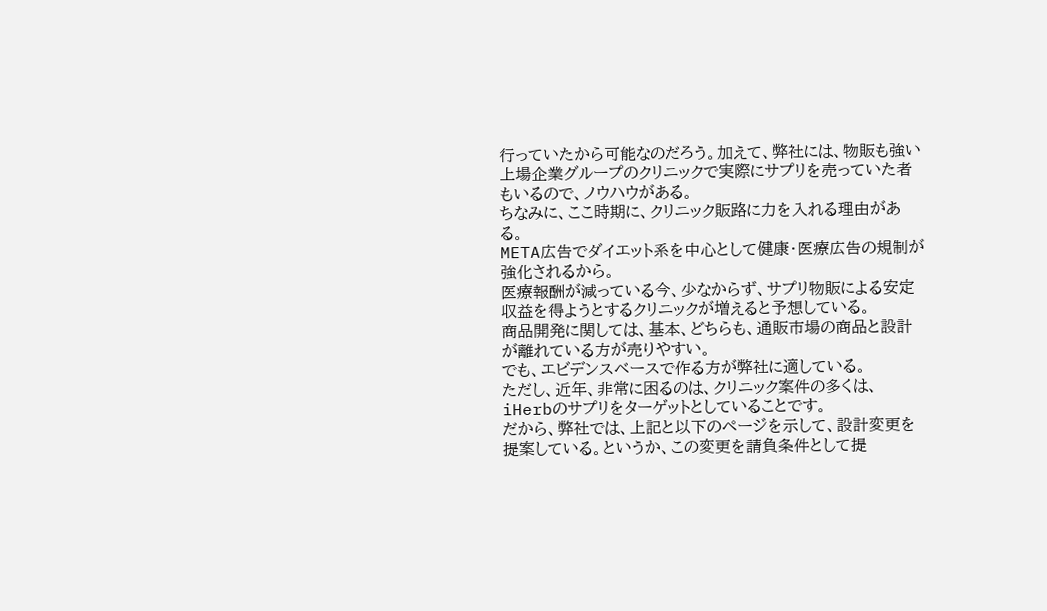行っていたから可能なのだろう。加えて、弊社には、物販も強い上場企業グループのクリニックで実際にサプリを売っていた者もいるので、ノウハウがある。
ちなみに、ここ時期に、クリニック販路に力を入れる理由がある。
META広告でダイエット系を中心として健康・医療広告の規制が強化されるから。
医療報酬が減っている今、少なからず、サプリ物販による安定収益を得ようとするクリニックが増えると予想している。
商品開発に関しては、基本、どちらも、通販市場の商品と設計が離れている方が売りやすい。
でも、エビデンスベースで作る方が弊社に適している。
ただし、近年、非常に困るのは、クリニック案件の多くは、iHerbのサプリをターゲットとしていることです。
だから、弊社では、上記と以下のページを示して、設計変更を提案している。というか、この変更を請負条件として提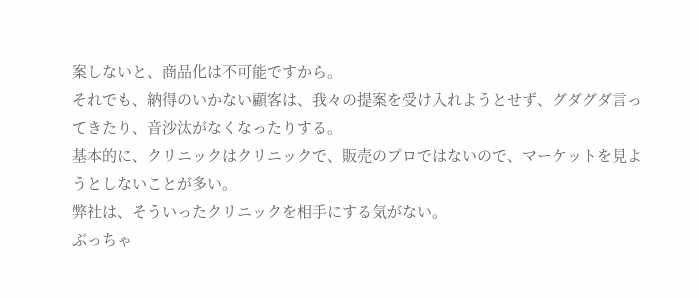案しないと、商品化は不可能ですから。
それでも、納得のいかない顧客は、我々の提案を受け入れようとせず、グダグダ言ってきたり、音沙汰がなくなったりする。
基本的に、クリニックはクリニックで、販売のプロではないので、マーケットを見ようとしないことが多い。
弊社は、そういったクリニックを相手にする気がない。
ぶっちゃ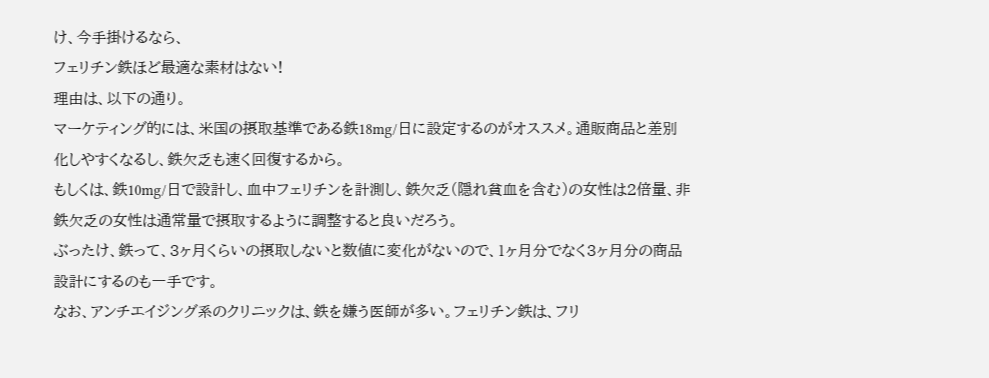け、今手掛けるなら、
フェリチン鉄ほど最適な素材はない!
理由は、以下の通り。
マーケティング的には、米国の摂取基準である鉄18mg/日に設定するのがオススメ。通販商品と差別化しやすくなるし、鉄欠乏も速く回復するから。
もしくは、鉄10mg/日で設計し、血中フェリチンを計測し、鉄欠乏(隠れ貧血を含む)の女性は2倍量、非鉄欠乏の女性は通常量で摂取するように調整すると良いだろう。
ぶったけ、鉄って、3ヶ月くらいの摂取しないと数値に変化がないので、1ヶ月分でなく3ヶ月分の商品設計にするのも一手です。
なお、アンチエイジング系のクリニックは、鉄を嫌う医師が多い。フェリチン鉄は、フリ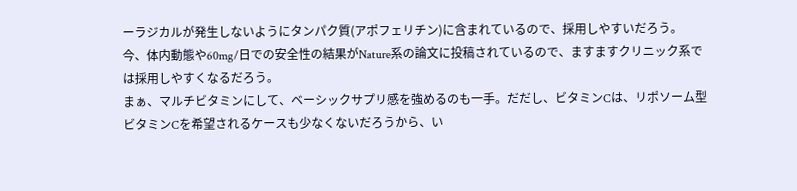ーラジカルが発生しないようにタンパク質(アポフェリチン)に含まれているので、採用しやすいだろう。
今、体内動態や60mg/日での安全性の結果がNature系の論文に投稿されているので、ますますクリニック系では採用しやすくなるだろう。
まぁ、マルチビタミンにして、ベーシックサプリ感を強めるのも一手。だだし、ビタミンCは、リポソーム型ビタミンCを希望されるケースも少なくないだろうから、い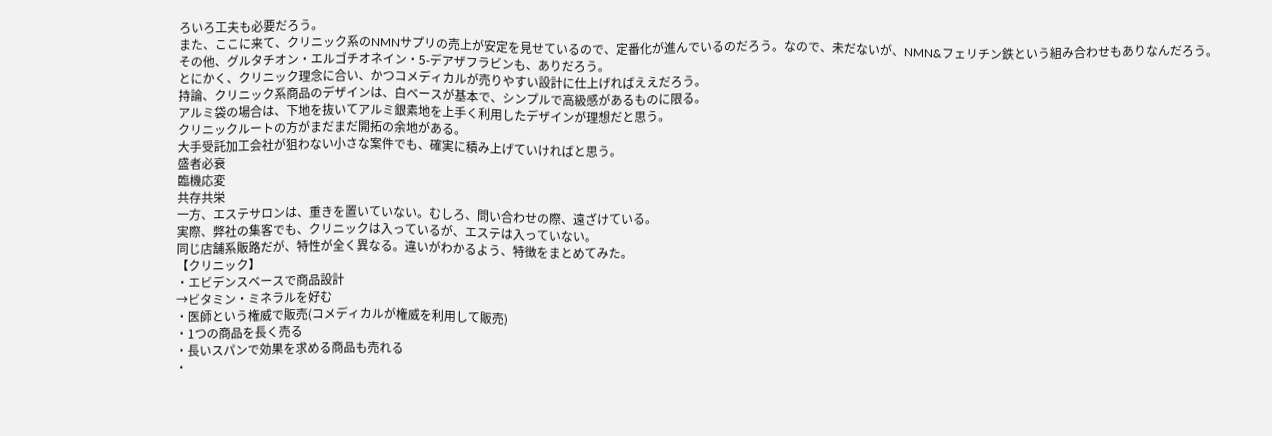ろいろ工夫も必要だろう。
また、ここに来て、クリニック系のNMNサプリの売上が安定を見せているので、定番化が進んでいるのだろう。なので、未だないが、NMN&フェリチン鉄という組み合わせもありなんだろう。
その他、グルタチオン・エルゴチオネイン・5-デアザフラビンも、ありだろう。
とにかく、クリニック理念に合い、かつコメディカルが売りやすい設計に仕上げればええだろう。
持論、クリニック系商品のデザインは、白ベースが基本で、シンプルで高級感があるものに限る。
アルミ袋の場合は、下地を抜いてアルミ銀素地を上手く利用したデザインが理想だと思う。
クリニックルートの方がまだまだ開拓の余地がある。
大手受託加工会社が狙わない小さな案件でも、確実に積み上げていければと思う。
盛者必衰
臨機応変
共存共栄
一方、エステサロンは、重きを置いていない。むしろ、問い合わせの際、遠ざけている。
実際、弊社の集客でも、クリニックは入っているが、エステは入っていない。
同じ店舗系販路だが、特性が全く異なる。違いがわかるよう、特徴をまとめてみた。
【クリニック】
・エビデンスベースで商品設計
→ビタミン・ミネラルを好む
・医師という権威で販売(コメディカルが権威を利用して販売)
・1つの商品を長く売る
・長いスパンで効果を求める商品も売れる
・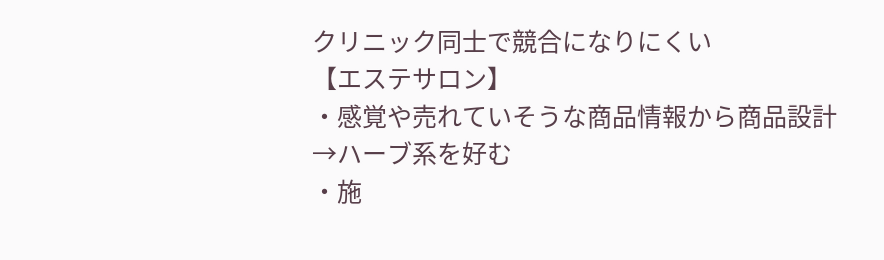クリニック同士で競合になりにくい
【エステサロン】
・感覚や売れていそうな商品情報から商品設計
→ハーブ系を好む
・施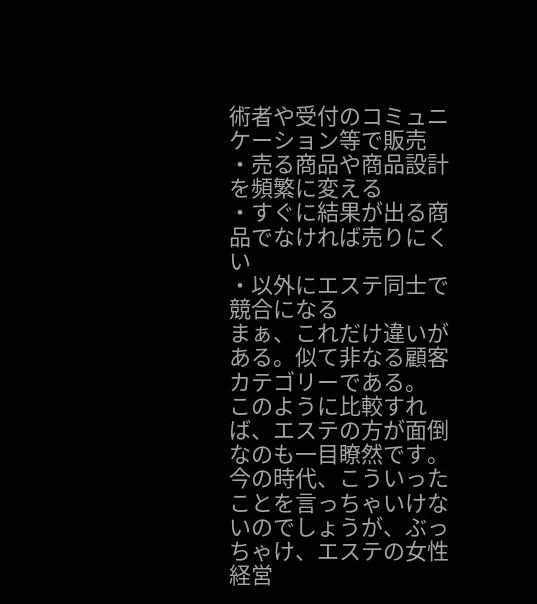術者や受付のコミュニケーション等で販売
・売る商品や商品設計を頻繁に変える
・すぐに結果が出る商品でなければ売りにくい
・以外にエステ同士で競合になる
まぁ、これだけ違いがある。似て非なる顧客カテゴリーである。
このように比較すれば、エステの方が面倒なのも一目瞭然です。
今の時代、こういったことを言っちゃいけないのでしょうが、ぶっちゃけ、エステの女性経営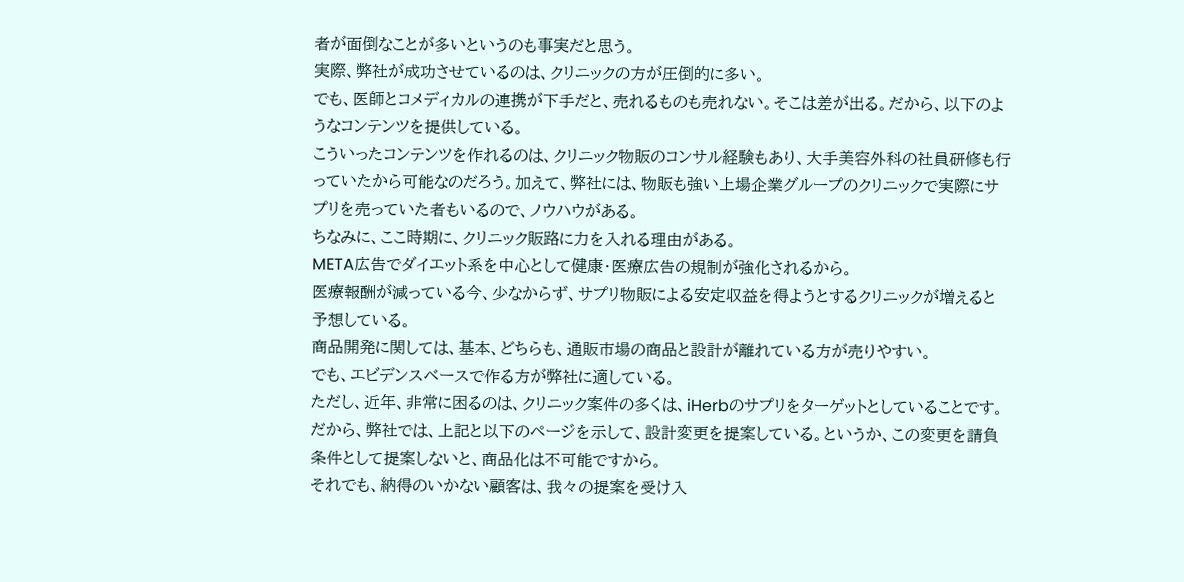者が面倒なことが多いというのも事実だと思う。
実際、弊社が成功させているのは、クリニックの方が圧倒的に多い。
でも、医師とコメディカルの連携が下手だと、売れるものも売れない。そこは差が出る。だから、以下のようなコンテンツを提供している。
こういったコンテンツを作れるのは、クリニック物販のコンサル経験もあり、大手美容外科の社員研修も行っていたから可能なのだろう。加えて、弊社には、物販も強い上場企業グループのクリニックで実際にサプリを売っていた者もいるので、ノウハウがある。
ちなみに、ここ時期に、クリニック販路に力を入れる理由がある。
META広告でダイエット系を中心として健康・医療広告の規制が強化されるから。
医療報酬が減っている今、少なからず、サプリ物販による安定収益を得ようとするクリニックが増えると予想している。
商品開発に関しては、基本、どちらも、通販市場の商品と設計が離れている方が売りやすい。
でも、エビデンスベースで作る方が弊社に適している。
ただし、近年、非常に困るのは、クリニック案件の多くは、iHerbのサプリをターゲットとしていることです。
だから、弊社では、上記と以下のページを示して、設計変更を提案している。というか、この変更を請負条件として提案しないと、商品化は不可能ですから。
それでも、納得のいかない顧客は、我々の提案を受け入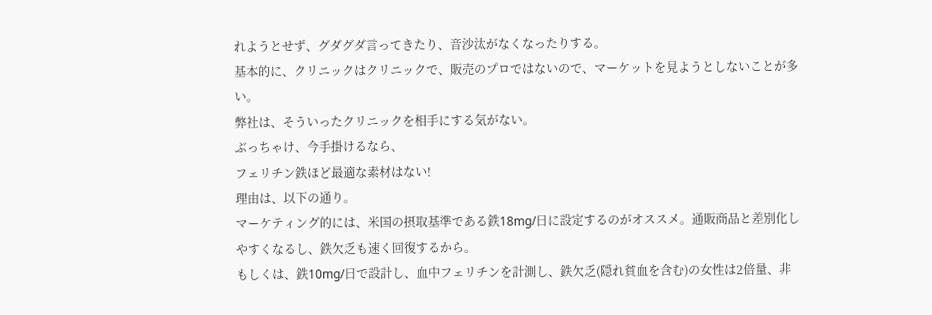れようとせず、グダグダ言ってきたり、音沙汰がなくなったりする。
基本的に、クリニックはクリニックで、販売のプロではないので、マーケットを見ようとしないことが多い。
弊社は、そういったクリニックを相手にする気がない。
ぶっちゃけ、今手掛けるなら、
フェリチン鉄ほど最適な素材はない!
理由は、以下の通り。
マーケティング的には、米国の摂取基準である鉄18mg/日に設定するのがオススメ。通販商品と差別化しやすくなるし、鉄欠乏も速く回復するから。
もしくは、鉄10mg/日で設計し、血中フェリチンを計測し、鉄欠乏(隠れ貧血を含む)の女性は2倍量、非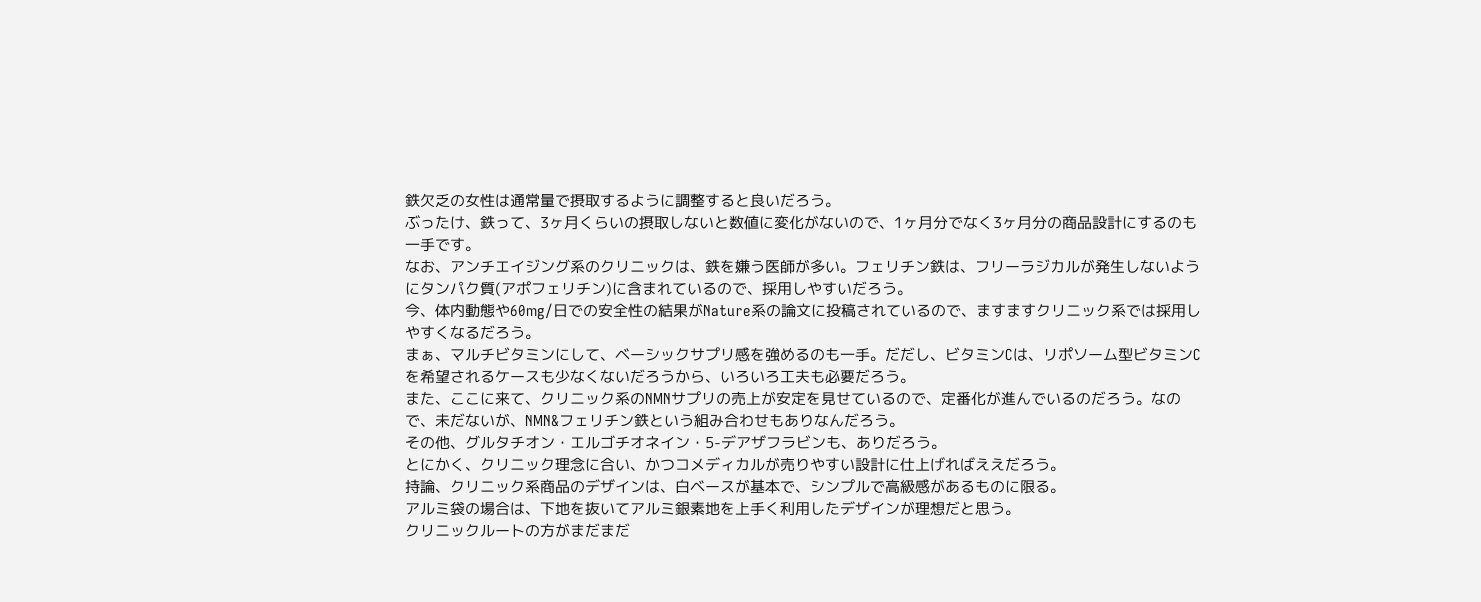鉄欠乏の女性は通常量で摂取するように調整すると良いだろう。
ぶったけ、鉄って、3ヶ月くらいの摂取しないと数値に変化がないので、1ヶ月分でなく3ヶ月分の商品設計にするのも一手です。
なお、アンチエイジング系のクリニックは、鉄を嫌う医師が多い。フェリチン鉄は、フリーラジカルが発生しないようにタンパク質(アポフェリチン)に含まれているので、採用しやすいだろう。
今、体内動態や60mg/日での安全性の結果がNature系の論文に投稿されているので、ますますクリニック系では採用しやすくなるだろう。
まぁ、マルチビタミンにして、ベーシックサプリ感を強めるのも一手。だだし、ビタミンCは、リポソーム型ビタミンCを希望されるケースも少なくないだろうから、いろいろ工夫も必要だろう。
また、ここに来て、クリニック系のNMNサプリの売上が安定を見せているので、定番化が進んでいるのだろう。なので、未だないが、NMN&フェリチン鉄という組み合わせもありなんだろう。
その他、グルタチオン・エルゴチオネイン・5-デアザフラビンも、ありだろう。
とにかく、クリニック理念に合い、かつコメディカルが売りやすい設計に仕上げればええだろう。
持論、クリニック系商品のデザインは、白ベースが基本で、シンプルで高級感があるものに限る。
アルミ袋の場合は、下地を抜いてアルミ銀素地を上手く利用したデザインが理想だと思う。
クリニックルートの方がまだまだ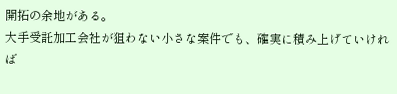開拓の余地がある。
大手受託加工会社が狙わない小さな案件でも、確実に積み上げていければ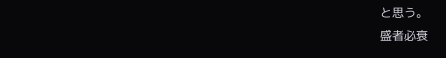と思う。
盛者必衰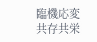臨機応変
共存共栄